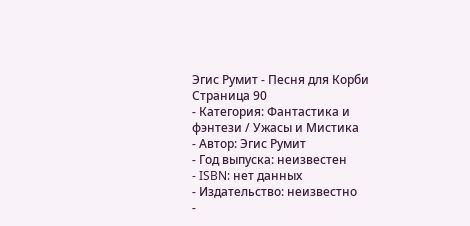Эгис Румит - Песня для Корби Страница 90
- Категория: Фантастика и фэнтези / Ужасы и Мистика
- Автор: Эгис Румит
- Год выпуска: неизвестен
- ISBN: нет данных
- Издательство: неизвестно
-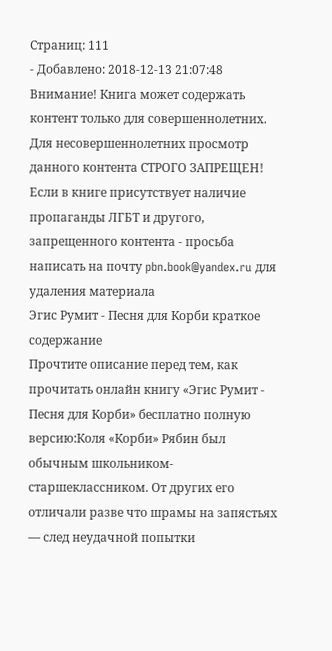Страниц: 111
- Добавлено: 2018-12-13 21:07:48
Внимание! Книга может содержать контент только для совершеннолетних. Для несовершеннолетних просмотр данного контента СТРОГО ЗАПРЕЩЕН! Если в книге присутствует наличие пропаганды ЛГБТ и другого, запрещенного контента - просьба написать на почту pbn.book@yandex.ru для удаления материала
Эгис Румит - Песня для Корби краткое содержание
Прочтите описание перед тем, как прочитать онлайн книгу «Эгис Румит - Песня для Корби» бесплатно полную версию:Коля «Корби» Рябин был обычным школьником-старшеклассником. От других его отличали разве что шрамы на запястьях — след неудачной попытки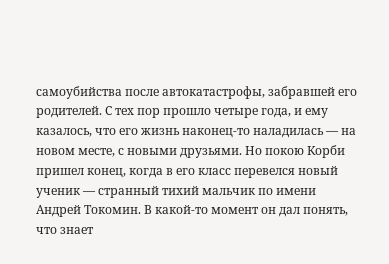самоубийства после автокатастрофы, забравшей его родителей. С тех пор прошло четыре года, и ему казалось, что его жизнь наконец-то наладилась — на новом месте, с новыми друзьями. Но покою Корби пришел конец, когда в его класс перевелся новый ученик — странный тихий мальчик по имени Андрей Токомин. В какой-то момент он дал понять, что знает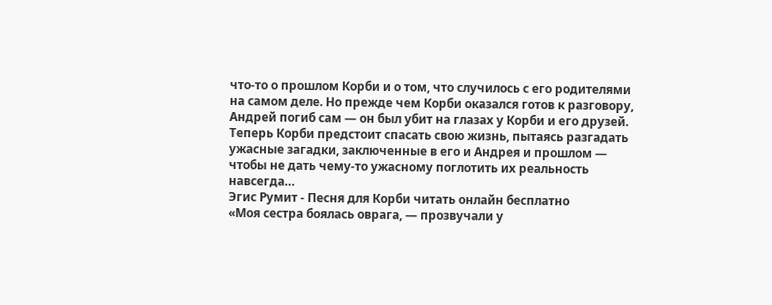что-то о прошлом Корби и о том, что случилось с его родителями на самом деле. Но прежде чем Корби оказался готов к разговору, Андрей погиб сам — он был убит на глазах у Корби и его друзей. Теперь Корби предстоит спасать свою жизнь, пытаясь разгадать ужасные загадки, заключенные в его и Андрея и прошлом — чтобы не дать чему-то ужасному поглотить их реальность навсегда…
Эгис Румит - Песня для Корби читать онлайн бесплатно
«Моя сестра боялась оврага, — прозвучали у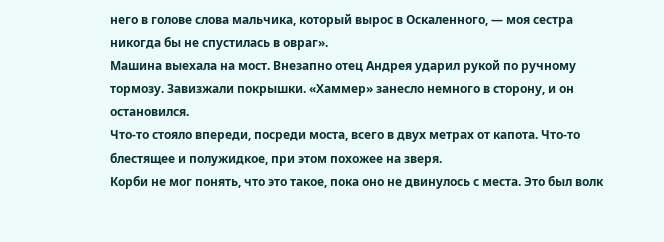него в голове слова мальчика, который вырос в Оскаленного, — моя сестра никогда бы не спустилась в овраг».
Машина выехала на мост. Внезапно отец Андрея ударил рукой по ручному тормозу. Завизжали покрышки. «Хаммер» занесло немного в сторону, и он остановился.
Что-то стояло впереди, посреди моста, всего в двух метрах от капота. Что-то блестящее и полужидкое, при этом похожее на зверя.
Корби не мог понять, что это такое, пока оно не двинулось с места. Это был волк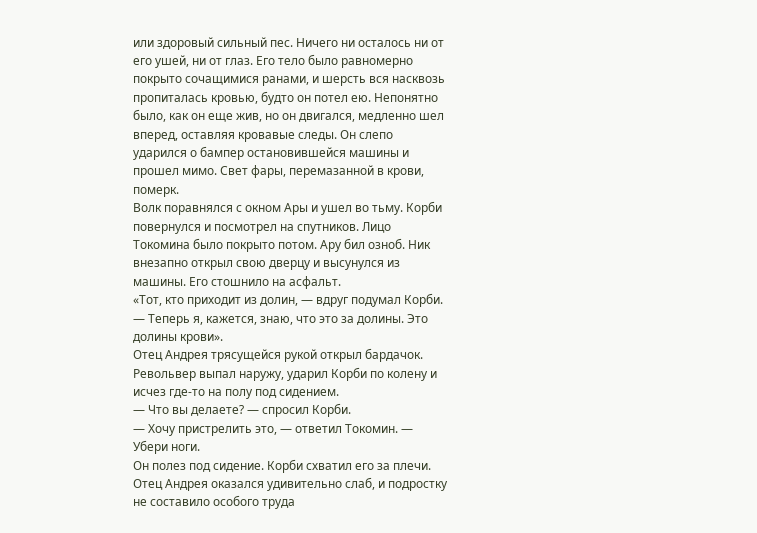или здоровый сильный пес. Ничего ни осталось ни от его ушей, ни от глаз. Его тело было равномерно покрыто сочащимися ранами, и шерсть вся насквозь пропиталась кровью, будто он потел ею. Непонятно было, как он еще жив, но он двигался, медленно шел вперед, оставляя кровавые следы. Он слепо ударился о бампер остановившейся машины и прошел мимо. Свет фары, перемазанной в крови, померк.
Волк поравнялся с окном Ары и ушел во тьму. Корби повернулся и посмотрел на спутников. Лицо Токомина было покрыто потом. Ару бил озноб. Ник внезапно открыл свою дверцу и высунулся из машины. Его стошнило на асфальт.
«Тот, кто приходит из долин, — вдруг подумал Корби. — Теперь я, кажется, знаю, что это за долины. Это долины крови».
Отец Андрея трясущейся рукой открыл бардачок. Револьвер выпал наружу, ударил Корби по колену и исчез где-то на полу под сидением.
— Что вы делаете? — спросил Корби.
— Хочу пристрелить это, — ответил Токомин. — Убери ноги.
Он полез под сидение. Корби схватил его за плечи. Отец Андрея оказался удивительно слаб, и подростку не составило особого труда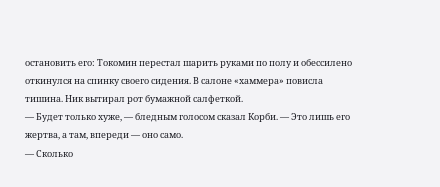остановить его: Токомин перестал шарить руками по полу и обессилено откинулся на спинку своего сидения. В салоне «хаммера» повисла тишина. Ник вытирал рот бумажной салфеткой.
— Будет только хуже, — бледным голосом сказал Корби. — Это лишь его жертва, а там, впереди — оно само.
— Сколько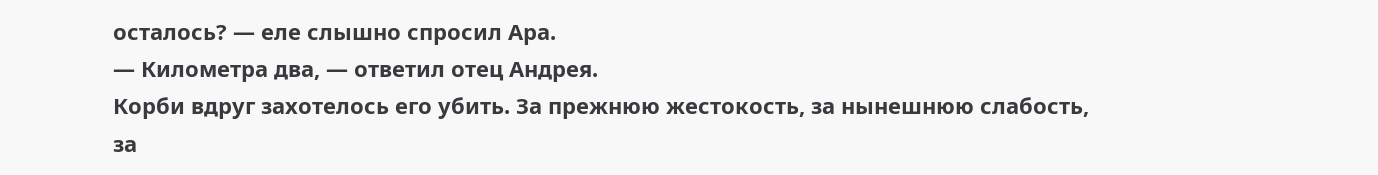осталось? — еле слышно спросил Ара.
— Километра два, — ответил отец Андрея.
Корби вдруг захотелось его убить. За прежнюю жестокость, за нынешнюю слабость, за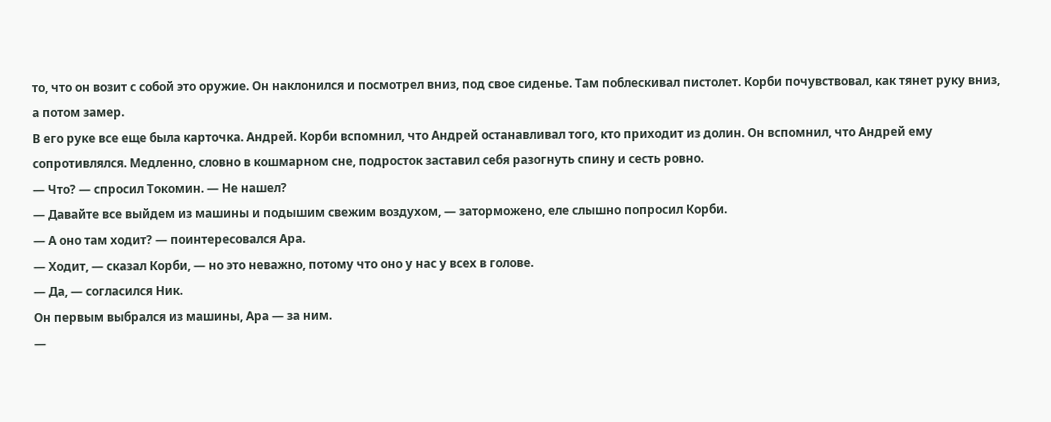то, что он возит с собой это оружие. Он наклонился и посмотрел вниз, под свое сиденье. Там поблескивал пистолет. Корби почувствовал, как тянет руку вниз, а потом замер.
В его руке все еще была карточка. Андрей. Корби вспомнил, что Андрей останавливал того, кто приходит из долин. Он вспомнил, что Андрей ему сопротивлялся. Медленно, словно в кошмарном сне, подросток заставил себя разогнуть спину и сесть ровно.
— Что? — спросил Токомин. — Не нашел?
— Давайте все выйдем из машины и подышим свежим воздухом, — заторможено, еле слышно попросил Корби.
— А оно там ходит? — поинтересовался Ара.
— Ходит, — сказал Корби, — но это неважно, потому что оно у нас у всех в голове.
— Да, — согласился Ник.
Он первым выбрался из машины, Ара — за ним.
—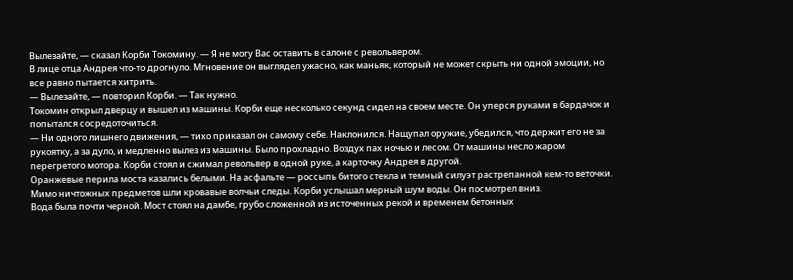Вылезайте, — сказал Корби Токомину. — Я не могу Вас оставить в салоне с револьвером.
В лице отца Андрея что-то дрогнуло. Мгновение он выглядел ужасно, как маньяк, который не может скрыть ни одной эмоции, но все равно пытается хитрить.
— Вылезайте, — повторил Корби. — Так нужно.
Токомин открыл дверцу и вышел из машины. Корби еще несколько секунд сидел на своем месте. Он уперся руками в бардачок и попытался сосредоточиться.
— Ни одного лишнего движения, — тихо приказал он самому себе. Наклонился. Нащупал оружие, убедился, что держит его не за рукоятку, а за дуло, и медленно вылез из машины. Было прохладно. Воздух пах ночью и лесом. От машины несло жаром перегретого мотора. Корби стоял и сжимал револьвер в одной руке, а карточку Андрея в другой.
Оранжевые перила моста казались белыми. На асфальте — россыпь битого стекла и темный силуэт растрепанной кем-то веточки. Мимо ничтожных предметов шли кровавые волчьи следы. Корби услышал мерный шум воды. Он посмотрел вниз.
Вода была почти черной. Мост стоял на дамбе, грубо сложенной из источенных рекой и временем бетонных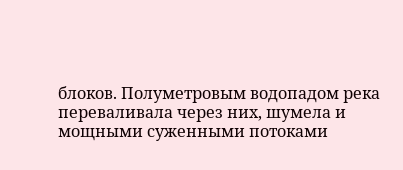блоков. Полуметровым водопадом река переваливала через них, шумела и мощными суженными потоками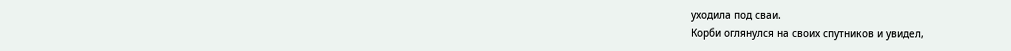уходила под сваи.
Корби оглянулся на своих спутников и увидел,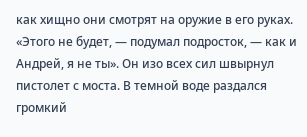как хищно они смотрят на оружие в его руках. «Этого не будет, — подумал подросток, — как и Андрей, я не ты». Он изо всех сил швырнул пистолет с моста. В темной воде раздался громкий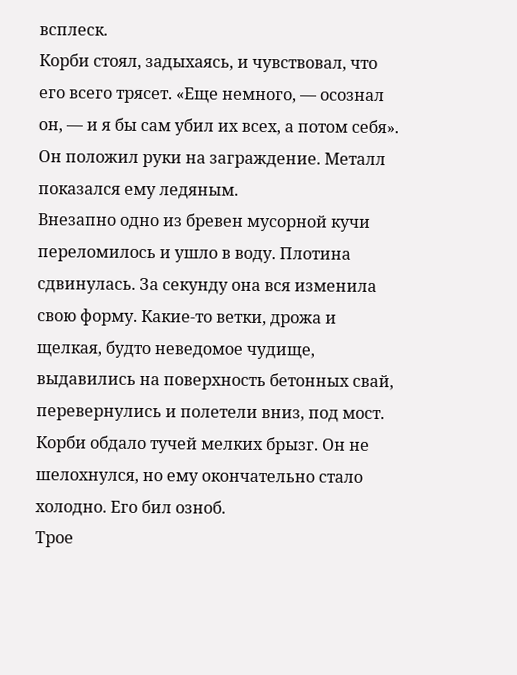всплеск.
Корби стоял, задыхаясь, и чувствовал, что его всего трясет. «Еще немного, — осознал он, — и я бы сам убил их всех, а потом себя». Он положил руки на заграждение. Металл показался ему ледяным.
Внезапно одно из бревен мусорной кучи переломилось и ушло в воду. Плотина сдвинулась. За секунду она вся изменила свою форму. Какие-то ветки, дрожа и щелкая, будто неведомое чудище, выдавились на поверхность бетонных свай, перевернулись и полетели вниз, под мост. Корби обдало тучей мелких брызг. Он не шелохнулся, но ему окончательно стало холодно. Его бил озноб.
Трое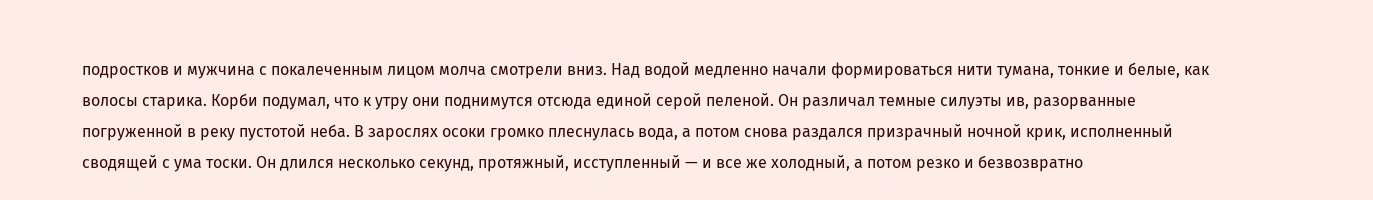подростков и мужчина с покалеченным лицом молча смотрели вниз. Над водой медленно начали формироваться нити тумана, тонкие и белые, как волосы старика. Корби подумал, что к утру они поднимутся отсюда единой серой пеленой. Он различал темные силуэты ив, разорванные погруженной в реку пустотой неба. В зарослях осоки громко плеснулась вода, а потом снова раздался призрачный ночной крик, исполненный сводящей с ума тоски. Он длился несколько секунд, протяжный, исступленный — и все же холодный, а потом резко и безвозвратно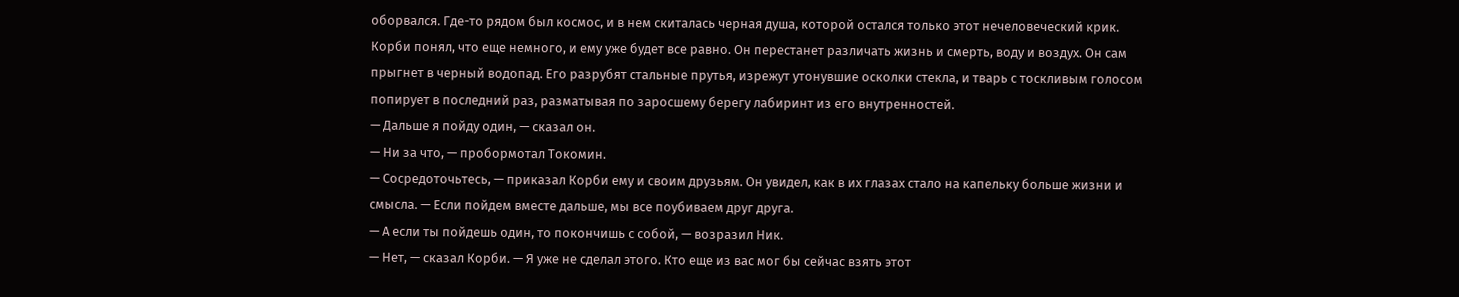оборвался. Где-то рядом был космос, и в нем скиталась черная душа, которой остался только этот нечеловеческий крик.
Корби понял, что еще немного, и ему уже будет все равно. Он перестанет различать жизнь и смерть, воду и воздух. Он сам прыгнет в черный водопад. Его разрубят стальные прутья, изрежут утонувшие осколки стекла, и тварь с тоскливым голосом попирует в последний раз, разматывая по заросшему берегу лабиринт из его внутренностей.
— Дальше я пойду один, — сказал он.
— Ни за что, — пробормотал Токомин.
— Сосредоточьтесь, — приказал Корби ему и своим друзьям. Он увидел, как в их глазах стало на капельку больше жизни и смысла. — Если пойдем вместе дальше, мы все поубиваем друг друга.
— А если ты пойдешь один, то покончишь с собой, — возразил Ник.
— Нет, — сказал Корби. — Я уже не сделал этого. Кто еще из вас мог бы сейчас взять этот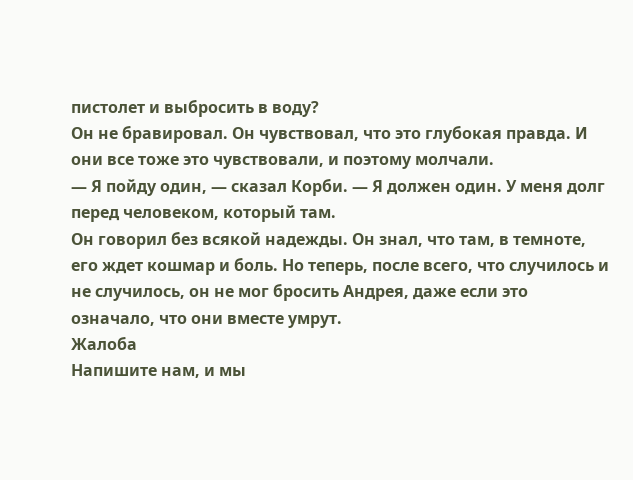пистолет и выбросить в воду?
Он не бравировал. Он чувствовал, что это глубокая правда. И они все тоже это чувствовали, и поэтому молчали.
— Я пойду один, — сказал Корби. — Я должен один. У меня долг перед человеком, который там.
Он говорил без всякой надежды. Он знал, что там, в темноте, его ждет кошмар и боль. Но теперь, после всего, что случилось и не случилось, он не мог бросить Андрея, даже если это означало, что они вместе умрут.
Жалоба
Напишите нам, и мы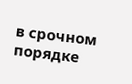в срочном порядке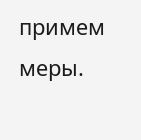примем меры.